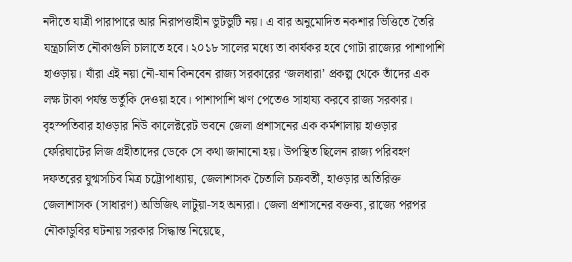নদীতে যাত্রী পারাপারে আর নিরাপত্তাহীন ভুটভুটি নয়। এ বার অনুমোদিত নকশার ভিত্তিতে তৈরি যন্ত্রচালিত নৌকাগুলি চালাতে হবে। ২০১৮ সালের মধ্যে তা কার্যকর হবে গোটা রাজ্যের পাশাপাশি হাওড়ায়। যাঁরা এই নয়া নৌ-যান কিনবেন রাজ্য সরকারের ‘জলধারা’ প্রকল্প থেকে তাঁদের এক লক্ষ টাকা পর্যন্ত ভর্তুকি দেওয়া হবে। পাশাপাশি ঋণ পেতেও সাহায্য করবে রাজ্য সরকার।
বৃহস্পতিবার হাওড়ার নিউ কালেক্টরেট ভবনে জেলা প্রশাসনের এক কর্মশালায় হাওড়ার ফেরিঘাটের লিজ গ্রহীতাদের ডেকে সে কথা জানানো হয়। উপস্থিত ছিলেন রাজ্য পরিবহণ দফতরের যুগ্মসচিব মিত্র চট্টোপাধ্যায়, জেলাশাসক চৈতালি চক্রবর্তী, হাওড়ার অতিরিক্ত জেলাশাসক (সাধারণ) অভিজিৎ লাটুয়া-সহ অন্যরা। জেলা প্রশাসনের বক্তব্য, রাজ্যে পরপর নৌকাডুবির ঘটনায় সরকার সিদ্ধান্ত নিয়েছে,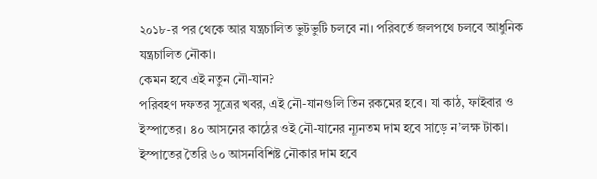২০১৮-র পর থেকে আর যন্ত্রচালিত ভুটভুটি চলবে না। পরিবর্তে জলপথে চলবে আধুনিক যন্ত্রচালিত নৌকা।
কেমন হবে এই নতুন নৌ-যান?
পরিবহণ দফতর সূত্রের খবর, এই নৌ-যানগুলি তিন রকমের হবে। যা কাঠ, ফাইবার ও ইস্পাতের। ৪০ আসনের কাঠের ওই নৌ-যানের ন্যূনতম দাম হবে সাড়ে ন’লক্ষ টাকা। ইস্পাতের তৈরি ৬০ আসনবিশিষ্ট নৌকার দাম হবে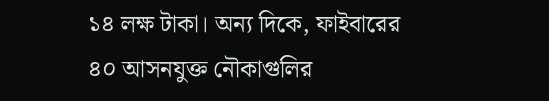১৪ লক্ষ টাকা। অন্য দিকে, ফাইবারের ৪০ আসনযুক্ত নৌকাগুলির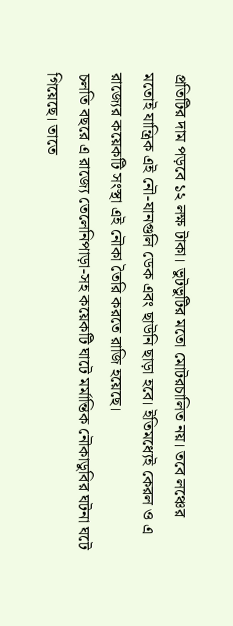প্রতিটির দাম পড়বে ১২ লক্ষ টাকা। ভুটভুটির মতো মোটরচালিত নয়। তবে লঞ্চের মতোই যান্ত্রিক এই নৌ-যানগুলি ডেক এবং ছাউনি ছাড়া হবে। ইতিমধ্যেই কেরল ও এ রাজ্যের কয়েকটি সংস্থা এই নৌকা তৈরি করতে রাজি হয়েছে।
চলতি বছরে এ রাজ্যে তেলেনিপাড়া-সহ কয়েকটি ঘাটে মর্মান্তিক নৌকাডুবির ঘটনা ঘটে গিয়েছে। তাতে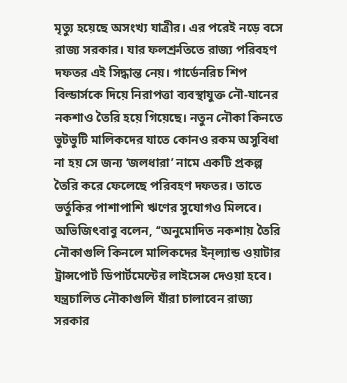মৃত্যু হয়েছে অসংখ্য যাত্রীর। এর পরেই নড়ে বসে রাজ্য সরকার। যার ফলশ্রুতিতে রাজ্য পরিবহণ দফতর এই সিদ্ধান্ত নেয়। গার্ডেনরিচ শিপ বিল্ডার্সকে দিয়ে নিরাপত্তা ব্যবস্থাযুক্ত নৌ-যানের নকশাও তৈরি হয়ে গিয়েছে। নতুন নৌকা কিনতে ভুটভুটি মালিকদের যাতে কোনও রকম অসুবিধা না হয় সে জন্য ‘জলধারা’ নামে একটি প্রকল্প তৈরি করে ফেলেছে পরিবহণ দফতর। তাতে ভর্তুকির পাশাপাশি ঋণের সুযোগও মিলবে।
অভিজিৎবাবু বলেন, ‘‘অনুমোদিত নকশায় তৈরি নৌকাগুলি কিনলে মালিকদের ইন্ল্যান্ড ওয়াটার ট্রান্সপোর্ট ডিপার্টমেন্টের লাইসেন্স দেওয়া হবে। যন্ত্রচালিত নৌকাগুলি যাঁরা চালাবেন রাজ্য সরকার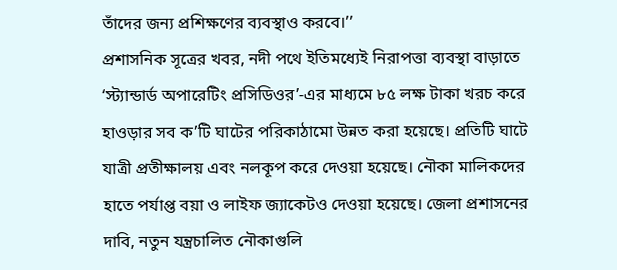তাঁদের জন্য প্রশিক্ষণের ব্যবস্থাও করবে।’’
প্রশাসনিক সূত্রের খবর, নদী পথে ইতিমধ্যেই নিরাপত্তা ব্যবস্থা বাড়াতে ‘স্ট্যান্ডার্ড অপারেটিং প্রসিডিওর’-এর মাধ্যমে ৮৫ লক্ষ টাকা খরচ করে হাওড়ার সব ক’টি ঘাটের পরিকাঠামো উন্নত করা হয়েছে। প্রতিটি ঘাটে যাত্রী প্রতীক্ষালয় এবং নলকূপ করে দেওয়া হয়েছে। নৌকা মালিকদের হাতে পর্যাপ্ত বয়া ও লাইফ জ্যাকেটও দেওয়া হয়েছে। জেলা প্রশাসনের দাবি, নতুন যন্ত্রচালিত নৌকাগুলি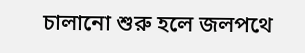চালানো শুরু হলে জলপথে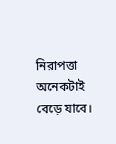নিরাপত্তা অনেকটাই বেড়ে যাবে।